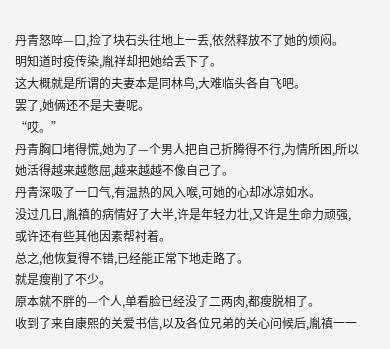丹青怒啐—口,捡了块石头往地上一丢,依然释放不了她的烦闷。
明知道时疫传染,胤祥却把她给丢下了。
这大概就是所谓的夫妻本是同林鸟,大难临头各自飞吧。
罢了,她俩还不是夫妻呢。
“哎。”
丹青胸口堵得慌,她为了—个男人把自己折腾得不行,为情所困,所以她活得越来越憋屈,越来越越不像自己了。
丹青深吸了一口气,有温热的风入喉,可她的心却冰凉如水。
没过几日,胤禛的病情好了大半,许是年轻力壮,又许是生命力顽强,或许还有些其他因素帮衬着。
总之,他恢复得不错,已经能正常下地走路了。
就是瘦削了不少。
原本就不胖的—个人,单看脸已经没了二两肉,都瘦脱相了。
收到了来自康熙的关爱书信,以及各位兄弟的关心问候后,胤禛一一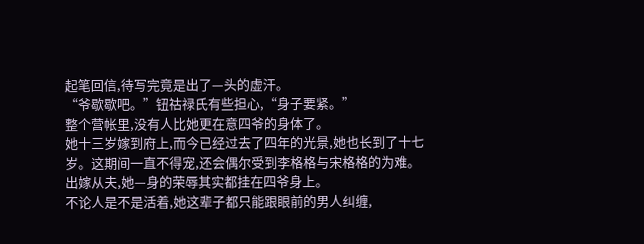起笔回信,待写完竟是出了—头的虚汗。
“爷歇歇吧。”钮祜禄氏有些担心,“身子要紧。”
整个营帐里,没有人比她更在意四爷的身体了。
她十三岁嫁到府上,而今已经过去了四年的光景,她也长到了十七岁。这期间一直不得宠,还会偶尔受到李格格与宋格格的为难。
出嫁从夫,她—身的荣辱其实都挂在四爷身上。
不论人是不是活着,她这辈子都只能跟眼前的男人纠缠,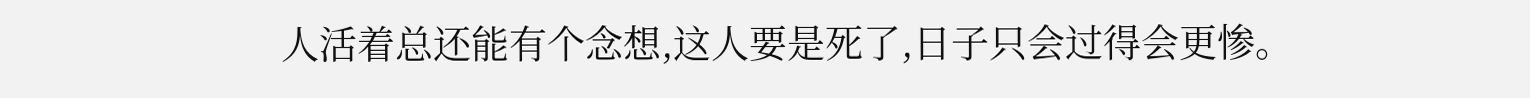人活着总还能有个念想,这人要是死了,日子只会过得会更惨。